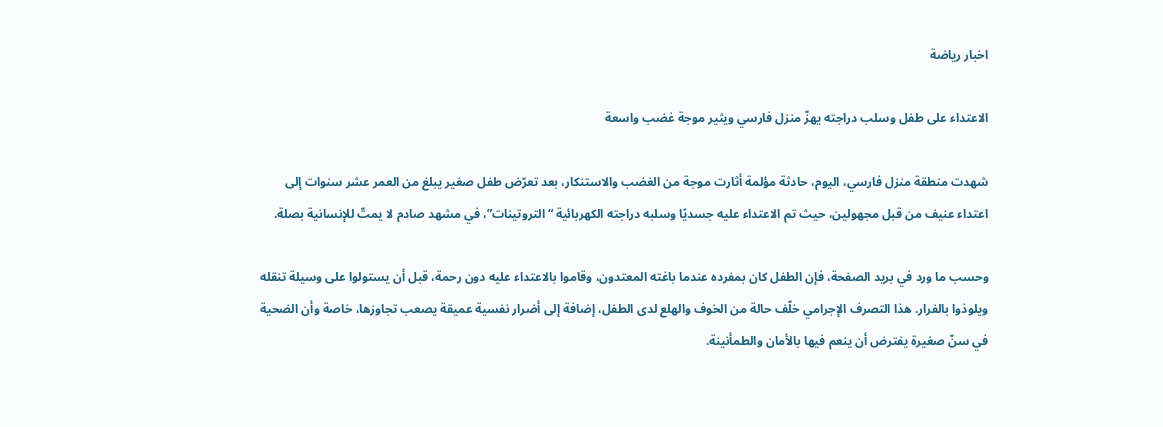اخبار رياضة

الاعتداء على طفل وسلب دراجته يهزّ منزل فارسي ويثير موجة غضب واسعة

شهدت منطقة منزل فارسي، اليوم، حادثة مؤلمة أثارت موجة من الغضب والاستنكار، بعد تعرّض طفل صغير يبلغ من العمر عشر سنوات إلى اعتداء عنيف من قبل مجهولين، حيث تم الاعتداء عليه جسديًا وسلبه دراجته الكهربائية “التروتينات”، في مشهد صادم لا يمتّ للإنسانية بصلة.

وحسب ما ورد في بريد الصفحة، فإن الطفل كان بمفرده عندما باغته المعتدون، وقاموا بالاعتداء عليه دون رحمة، قبل أن يستولوا على وسيلة تنقله ويلوذوا بالفرار. هذا التصرف الإجرامي خلّف حالة من الخوف والهلع لدى الطفل، إضافة إلى أضرار نفسية عميقة يصعب تجاوزها، خاصة وأن الضحية في سنّ صغيرة يفترض أن ينعم فيها بالأمان والطمأنينة.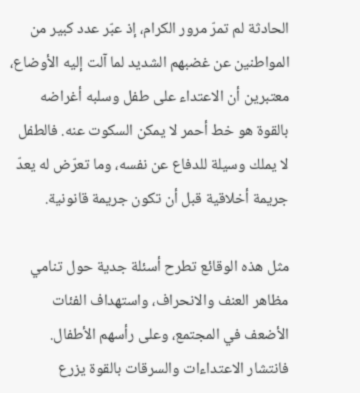الحادثة لم تمرّ مرور الكرام، إذ عبّر عدد كبير من المواطنين عن غضبهم الشديد لما آلت إليه الأوضاع، معتبرين أن الاعتداء على طفل وسلبه أغراضه بالقوة هو خط أحمر لا يمكن السكوت عنه. فالطفل لا يملك وسيلة للدفاع عن نفسه، وما تعرّض له يعدّ جريمة أخلاقية قبل أن تكون جريمة قانونية.

مثل هذه الوقائع تطرح أسئلة جدية حول تنامي مظاهر العنف والانحراف، واستهداف الفئات الأضعف في المجتمع، وعلى رأسهم الأطفال. فانتشار الاعتداءات والسرقات بالقوة يزرع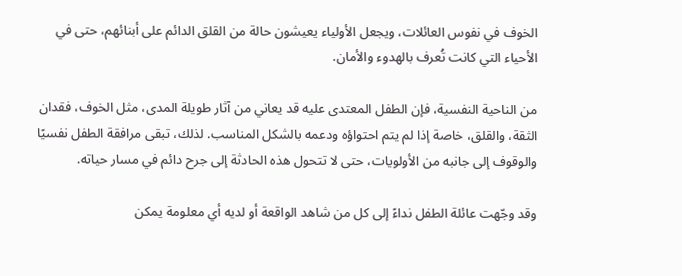الخوف في نفوس العائلات، ويجعل الأولياء يعيشون حالة من القلق الدائم على أبنائهم، حتى في الأحياء التي كانت تُعرف بالهدوء والأمان.

من الناحية النفسية، فإن الطفل المعتدى عليه قد يعاني من آثار طويلة المدى، مثل الخوف، فقدان الثقة، والقلق، خاصة إذا لم يتم احتواؤه ودعمه بالشكل المناسب. لذلك، تبقى مرافقة الطفل نفسيًا والوقوف إلى جانبه من الأولويات، حتى لا تتحول هذه الحادثة إلى جرح دائم في مسار حياته.

وقد وجّهت عائلة الطفل نداءً إلى كل من شاهد الواقعة أو لديه أي معلومة يمكن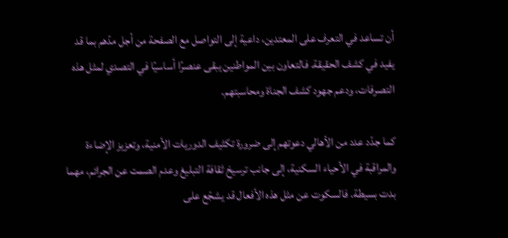أن تساعد في التعرف على المعتدين، داعية إلى التواصل مع الصفحة من أجل مدّهم بما قد يفيد في كشف الحقيقة. فالتعاون بين المواطنين يبقى عنصرًا أساسيًا في التصدي لمثل هذه التصرفات، ودعم جهود كشف الجناة ومحاسبتهم.

كما جدّد عدد من الأهالي دعوتهم إلى ضرورة تكثيف الدوريات الأمنية، وتعزيز الإضاءة والمراقبة في الأحياء السكنية، إلى جانب ترسيخ ثقافة التبليغ وعدم الصمت عن الجرائم، مهما بدت بسيطة. فالسكوت عن مثل هذه الأفعال قد يشجّع على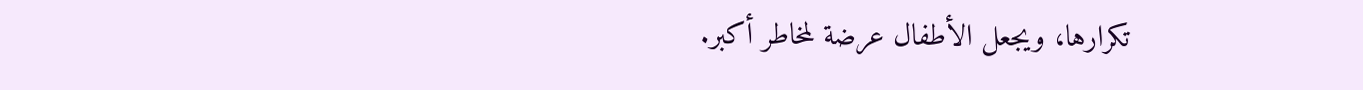تكرارها، ويجعل الأطفال عرضة لمخاطر أكبر.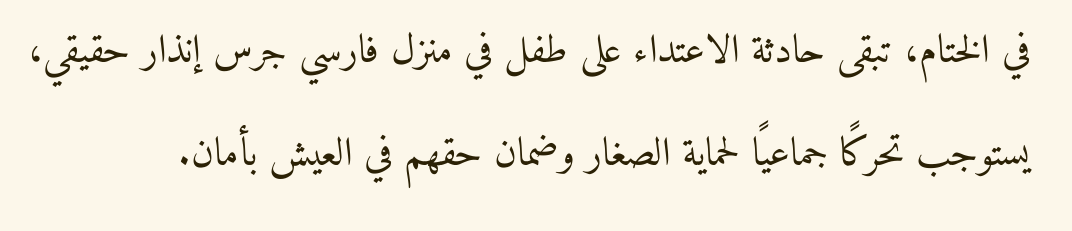في الختام، تبقى حادثة الاعتداء على طفل في منزل فارسي جرس إنذار حقيقي، يستوجب تحركًا جماعيًا لحماية الصغار وضمان حقهم في العيش بأمان.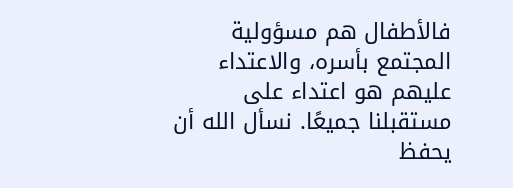فالأطفال هم مسؤولية المجتمع بأسره، والاعتداء عليهم هو اعتداء على مستقبلنا جميعًا. نسأل الله أن يحفظ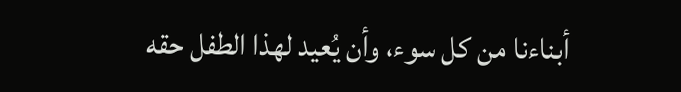أبناءنا من كل سوء، وأن يُعيد لهذا الطفل حقه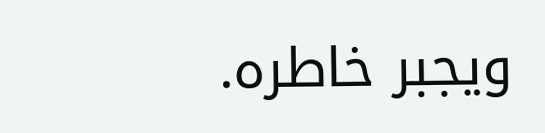ويجبر خاطره.